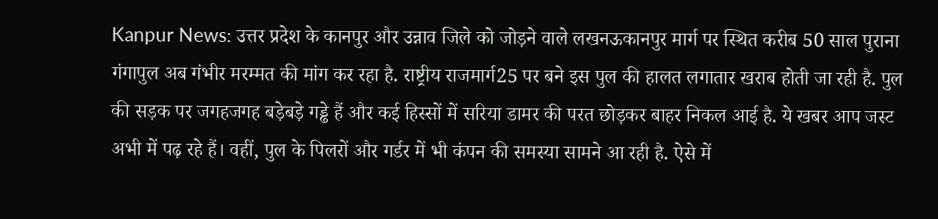Kanpur News: उत्तर प्रदेश के कानपुर और उन्नाव जिले को जोड़ने वाले लखनऊकानपुर मार्ग पर स्थित करीब 50 साल पुराना गंगापुल अब गंभीर मरम्मत की मांग कर रहा है. राष्ट्रीय राजमार्ग25 पर बने इस पुल की हालत लगातार खराब होती जा रही है. पुल की सड़क पर जगहजगह बड़ेबड़े गड्ढे हैं और कई हिस्सों में सरिया डामर की परत छोड़कर बाहर निकल आई है. ये खबर आप जस्ट अभी में पढ़ रहे हैं। वहीं, पुल के पिलरों और गर्डर में भी कंपन की समस्या सामने आ रही है. ऐसे में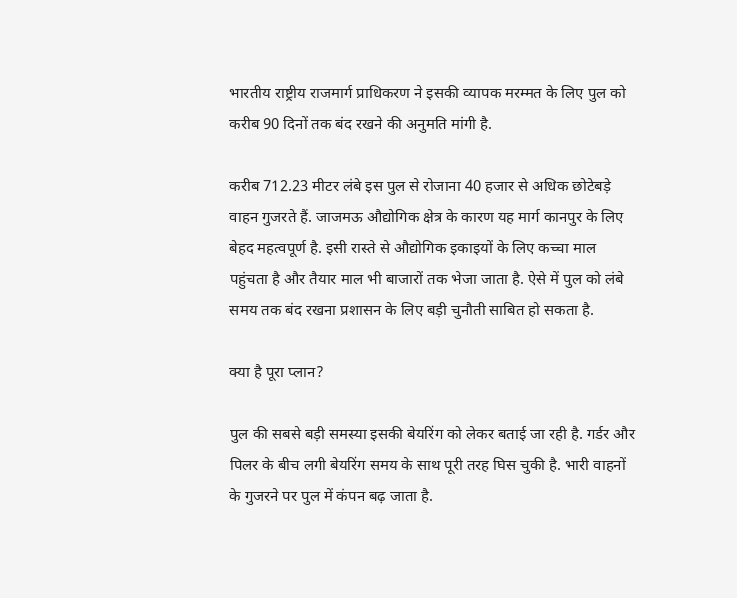भारतीय राष्ट्रीय राजमार्ग प्राधिकरण ने इसकी व्यापक मरम्मत के लिए पुल को करीब 90 दिनों तक बंद रखने की अनुमति मांगी है.

करीब 712.23 मीटर लंबे इस पुल से रोजाना 40 हजार से अधिक छोटेबड़े वाहन गुजरते हैं. जाजमऊ औद्योगिक क्षेत्र के कारण यह मार्ग कानपुर के लिए बेहद महत्वपूर्ण है. इसी रास्ते से औद्योगिक इकाइयों के लिए कच्चा माल पहुंचता है और तैयार माल भी बाजारों तक भेजा जाता है. ऐसे में पुल को लंबे समय तक बंद रखना प्रशासन के लिए बड़ी चुनौती साबित हो सकता है.

क्या है पूरा प्लान?

पुल की सबसे बड़ी समस्या इसकी बेयरिंग को लेकर बताई जा रही है. गर्डर और पिलर के बीच लगी बेयरिंग समय के साथ पूरी तरह घिस चुकी है. भारी वाहनों के गुजरने पर पुल में कंपन बढ़ जाता है.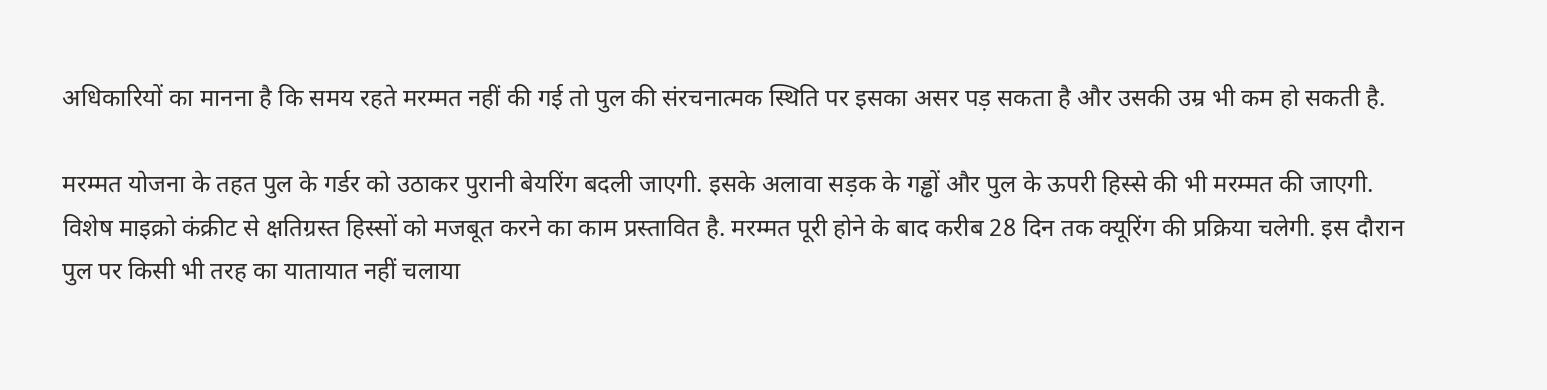अधिकारियों का मानना है कि समय रहते मरम्मत नहीं की गई तो पुल की संरचनात्मक स्थिति पर इसका असर पड़ सकता है और उसकी उम्र भी कम हो सकती है.

मरम्मत योजना के तहत पुल के गर्डर को उठाकर पुरानी बेयरिंग बदली जाएगी. इसके अलावा सड़क के गड्ढों और पुल के ऊपरी हिस्से की भी मरम्मत की जाएगी. विशेष माइक्रो कंक्रीट से क्षतिग्रस्त हिस्सों को मजबूत करने का काम प्रस्तावित है. मरम्मत पूरी होने के बाद करीब 28 दिन तक क्यूरिंग की प्रक्रिया चलेगी. इस दौरान पुल पर किसी भी तरह का यातायात नहीं चलाया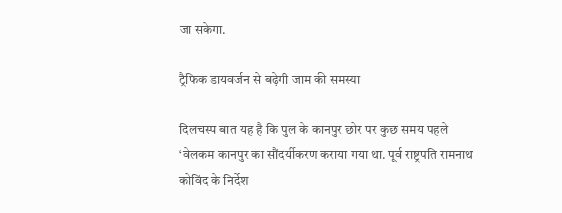जा सकेगा.

ट्रैफिक डायवर्जन से बढ़ेगी जाम की समस्या

दिलचस्प बात यह है कि पुल के कानपुर छोर पर कुछ समय पहले ‘वेलकम कानपुर का सौंदर्यीकरण कराया गया था. पूर्व राष्ट्रपति रामनाथ कोविंद के निर्देश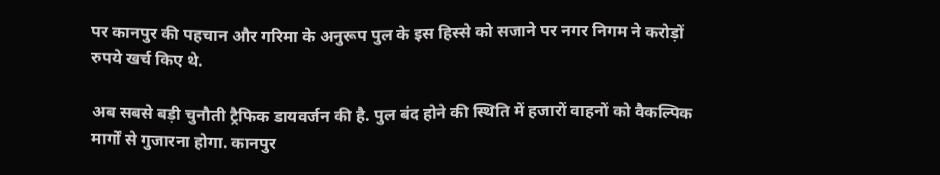पर कानपुर की पहचान और गरिमा के अनुरूप पुल के इस हिस्से को सजाने पर नगर निगम ने करोड़ों रुपये खर्च किए थे.

अब सबसे बड़ी चुनौती ट्रैफिक डायवर्जन की है. पुल बंद होने की स्थिति में हजारों वाहनों को वैकल्पिक मार्गों से गुजारना होगा. कानपुर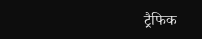ट्रैफिक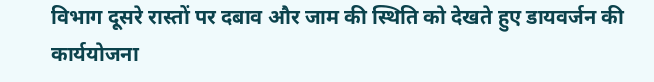विभाग दूसरे रास्तों पर दबाव और जाम की स्थिति को देखते हुए डायवर्जन की कार्ययोजना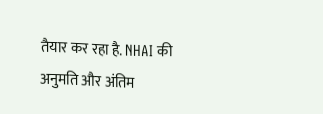तैयार कर रहा है. NHAI की अनुमति और अंतिम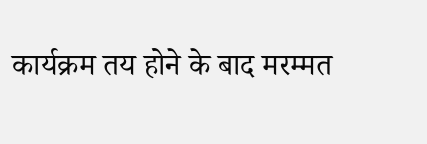कार्यक्रम तय होने के बाद मरम्मत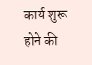कार्य शुरू होने की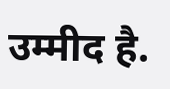उम्मीद है.